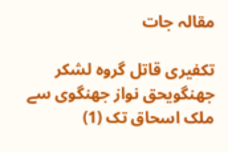مقالہ جات

تکفیری قاتل گروہ لشکر جھنگویحق نواز جھنگوی سے ملک اسحاق تک (1)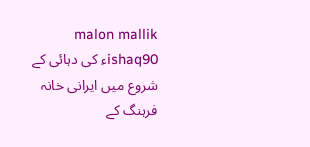malon mallik ishaq90ء کی دہائی کے شروع میں ایرانی خانہ فرہنگ کے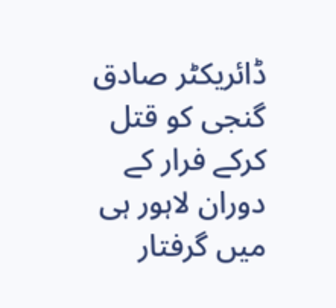ڈائریکٹر صادق گنجی کو قتل کرکے فرار کے دوران لاہور ہی میں گرفتار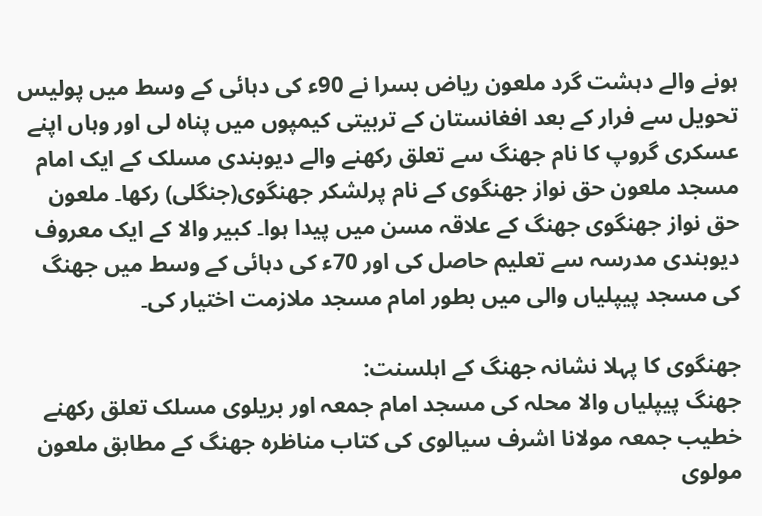ہونے والے دہشت گرد ملعون ریاض بسرا نے 90ء کی دہائی کے وسط میں پولیس تحویل سے فرار کے بعد افغانستان کے تربیتی کیمپوں میں پناہ لی اور وہاں اپنے عسکری گروپ کا نام جھنگ سے تعلق رکھنے والے دیوبندی مسلک کے ایک امام مسجد ملعون حق نواز جھنگوی کے نام پرلشکر جھنگوی(جنگلی) رکھا۔ ملعون حق نواز جھنگوی جھنگ کے علاقہ مسن میں پیدا ہوا۔ کبیر والا کے ایک معروف دیوبندی مدرسہ سے تعلیم حاصل کی اور 70ء کی دہائی کے وسط میں جھنگ کی مسجد پیپلیاں والی میں بطور امام مسجد ملازمت اختیار کی۔

جھنگوی کا پہلا نشانہ جھنگ کے اہلسنت:
جھنگ پیپلیاں والا محلہ کی مسجد امام جمعہ اور بریلوی مسلک تعلق رکھنے خطیب جمعہ مولانا اشرف سیالوی کی کتاب مناظرہ جھنگ کے مطابق ملعون مولوی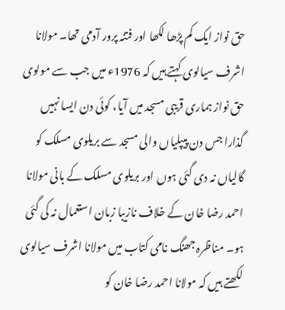حق نواز ایک کم پڑھا لکھا اور فتنہ پرور آدمی تھا۔ مولانا اشرف سیالوی کہتے ہیں کہ 1976ء میں جب سے مولوی حق نواز ہماری قریبی مسجد میں آیا، کوئی دن ایسا نہیں گذارا جس دن پیپلیاں والی مسجد سے بریلوی مسلک کو گالیاں نہ دی گئی ہوں اور بریلوی مسلک کے بانی مولانا احمد رضا خان کے خلاف نازیبا زبان استعمال نہ کی گئی ہو۔ مناظرہ جھنگ نامی کتاب میں مولانا اشرف سیالوی لکھتے ہیں کہ مولانا احمد رضا خان کو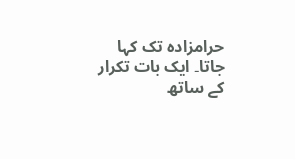حرامزادہ تک کہا جاتا۔ ایک بات تکرار کے ساتھ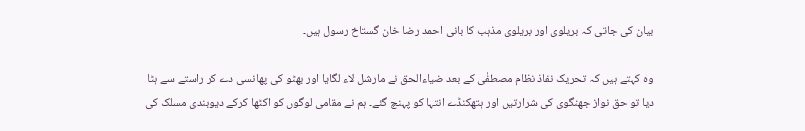بیان کی جاتی کہ بریلوی اور بریلوی مذہب کا بانی احمد رضا خان گستاخ رسول ہیں۔

وہ کہتے ہیں کہ تحریک نفاذ نظام مصطفٰی کے بعد ضیاءالحق نے مارشل لاء لگایا اور بھٹو کی پھانسی دے کر راستے سے ہٹا دیا تو حق نواز جھنگوی کی شرارتیں اور ہتھکنڈے انتہا کو پہنچ گئے۔ ہم نے مقامی لوگوں کو اکٹھا کرکے دیوبندی مسلک کی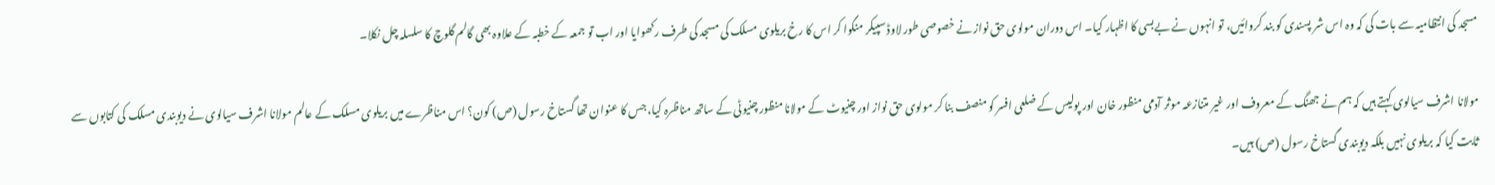مسجد کی انتظامیہ سے بات کی کہ وہ اس شر پسندی کو بند کروائیں، تو انہوں نے بےبسی کا اظہار کیا۔ اس دوران مولوی حق نواز نے خصوصی طور لاوڈ سپیکر منگوا کر اس کا رخ بریلوی مسلک کی مسجد کی طرف رکھوایا اور اب تو جمعہ کے خطبہ کے علاوہ بھی گالم گلوچ کا سلسلہ چل نکلا۔

مولانا اشرف سیالوی کہتے ہیں کہ ہم نے جھنگ کے معروف اور غیر متنازعہ موثر آدمی منظور خان اور پولیس کے ضلعی افسر کو منصف بنا کر مولوی حق نواز اور چنیوٹ کے مولانا منظور چنیوٹی کے ساتھ مناظرہ کیا، جس کا عنوان تھا گستاخ رسول (ص) کون؟ اس مناظرے میں بریلوی مسلک کے عالم مولانا اشرف سیالوی نے دیوبندی مسلک کی کتابوں سے ثابت کیا کہ بریلوی نہیں بلکہ دیوبندی گستاخ رسول (ص) ہیں۔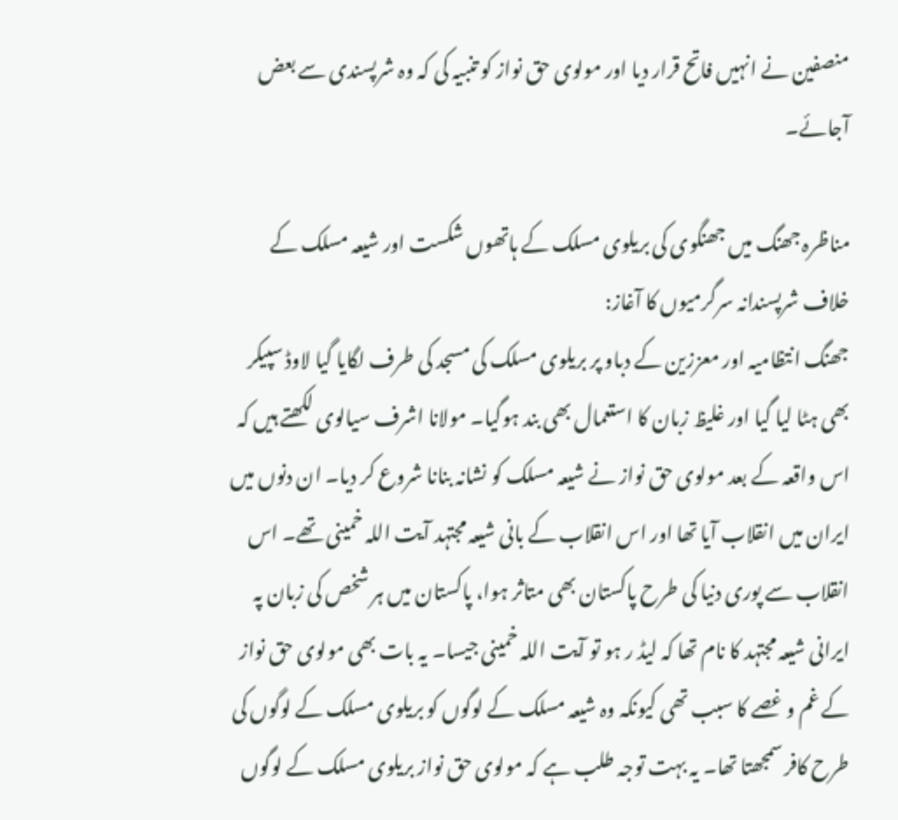منصفین نے انہیں فاتح قرار دیا اور مولوی حق نواز کو تنبیہ کی کہ وہ شرپسندی سے بعض آجائے۔

مناظرہ جھنگ میں جھنگوی کی بریلوی مسلک کے ہاتھوں شکست اور شیعہ مسلک کے خلاف شرپسندانہ سرگرمیوں کا آغاز:
جھنگ انتظامیہ اور معززین کے دباو پر بریلوی مسلک کی مسجد کی طرف لگایا گیا لاوڈ سپیکر بھی ہٹا لیا گیا اور غلیظ زبان کا استعمال بھی بند ہوگیا۔ مولانا اشرف سیالوی لکھتے ہیں کہ اس واقعہ کے بعد مولوی حق نواز نے شیعہ مسلک کو نشانہ بنانا شروع کر دیا۔ ان دنوں میں ایران میں انقلاب آیا تھا اور اس انقلاب کے بانی شیعہ مجتہد آیت اللہ خمینی تھے۔ اس انقلاب سے پوری دنیا کی طرح پاکستان بھی متاثر ہوا، پاکستان میں ہر شخص کی زبان پہ ایرانی شیعہ مجتہد کا نام تھا کہ لیڈ ر ہو تو آیت اللہ خمینی جیسا۔ یہ بات بھی مولوی حق نواز کے غم و غصے کا سبب تھی کیونکہ وہ شیعہ مسلک کے لوگوں کو بریلوی مسلک کے لوگوں کی طرح کافر سمجھتا تھا۔ یہ بہت توجہ طلب ہے کہ مولوی حق نواز بریلوی مسلک کے لوگوں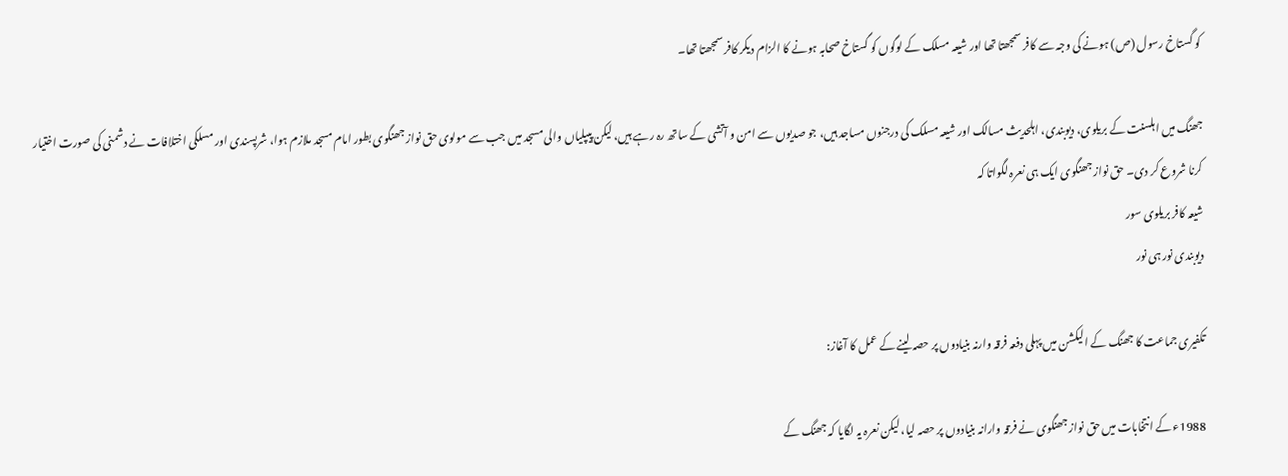کو گستاخ رسول (ص) ہونے کی وجہ سے کافر سمجھتا تھا اور شیعہ مسلک کے لوگوں کو گستاخ صحابہ ہونے کا الزام دیکر کافر سمجھتا تھا۔

جھنگ میں اہلسنت کے بریلوی، دیوبندی، اہلحدیث مسالک اور شیعہ مسلک کی درجنوں مساجد ہیں، جو صدیوں سے امن و آتشی کے ساتھ رہ رہے ہیں، لیکن پیپلیاں والی مسجد میں جب سے مولوی حق نواز جھنگوی بطور امام مسجد ملازم ہوا، شرپسندی اور مسلکی اختلافات نے دشمنی کی صورت اختیار کرنا شروع کر دی۔ حق نواز جھنگوی ایک ہی نعرہ لگواتا کہ
شیعہ کافر بریلوی سور
دیوبندی نور ہی نور

تکفیری جماعت کا جھنگ کے الیکشن میں پہلی دفعہ فرقہ وارنہ بنیادوں پر حصہ لینے کے عمل کا آغاز:

1988ء کے انتخابات میں حق نواز جھنگوی نے فرقہ وارانہ بنیادوں پر حصہ لیا، لیکن نعرہ یہ لگایا کہ جھنگ کے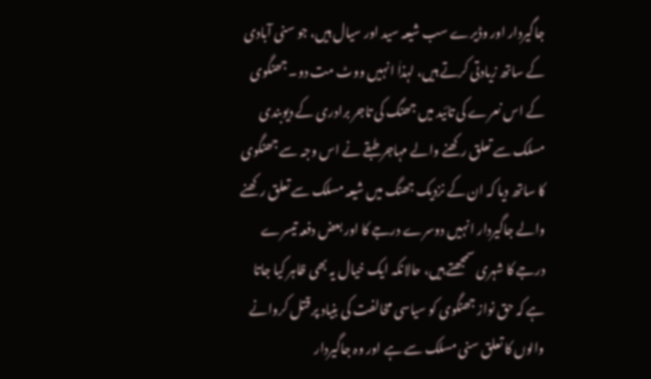جاگیردار اور وڈیرے سب شیعہ سید اور سیال ہیں، جو سنی آبادی کے ساتھ زیادتی کرتے ہیں، لہذاٰ انہیں ووٹ مت دو۔ جھنگوی کے اس نعرے کی تائید میں جھنگ کی تاجر برادری کے دیوبندی مسلک سے تعلق رکھنے والے مہاجر طبقے نے اس وجہ سے جھنگوی کا ساتھ دیا کہ ان کے نزدیک جھنگ میں شیعہ مسلک سے تعلق رکھنے والے جاگیردار انہیں دوسرے درجے کا اور بعض دفعہ تیسرے درجے کا شہری سمجھتے ہیں، حالانکہ ایک خیال یہ بھی ظاہر کیا جاتا ہے کہ حق نواز جھنگوی کو سیاسی مخالفت کی بنیاد پر قتل کروانے والوں کا تعلق سنی مسلک سے ہے اور وہ جاگیردار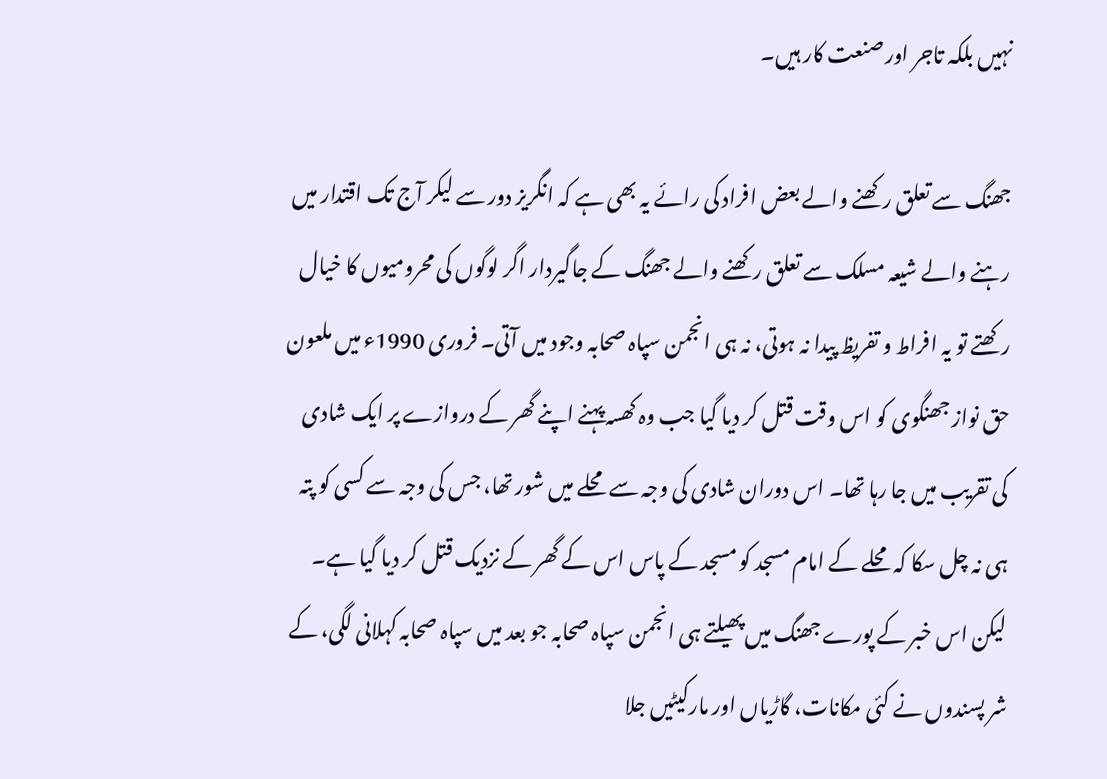نہیں بلکہ تاجر اور صنعت کار ہیں۔

جھنگ سے تعلق رکھنے والے بعض افراد کی رائے یہ بھی ہے کہ انگریز دور سے لیکر آج تک اقتدار میں رہنے والے شیعہ مسلک سے تعلق رکھنے والے جھنگ کے جاگیردار اگر لوگوں کی محرومیوں کا خیال رکھتے تو یہ افراط و تفریظ پیدا نہ ہوتی، نہ ہی انجمن سپاہ صحابہ وجود میں آتی۔ فروری 1990ء میں ملعون حق نواز جھنگوی کو اس وقت قتل کر دیا گیا جب وہ کھسہ پہنے اپنے گھر کے دروازے پر ایک شادی کی تقریب میں جا رہا تھا۔ اس دوران شادی کی وجہ سے محلے میں شور تھا، جس کی وجہ سے کسی کو پتہ ہی نہ چل سکا کہ محلے کے امام مسجد کو مسجد کے پاس اس کے گھر کے نزدیک قتل کر دیا گیا ہے۔ لیکن اس خبر کے پورے جھنگ میں پھیلتے ہی انجمن سپاہ صحابہ جو بعد میں سپاہ صحابہ کہلانی لگی، کے شر پسندوں نے کئی مکانات، گاڑیاں اور مارکیٹیں جلا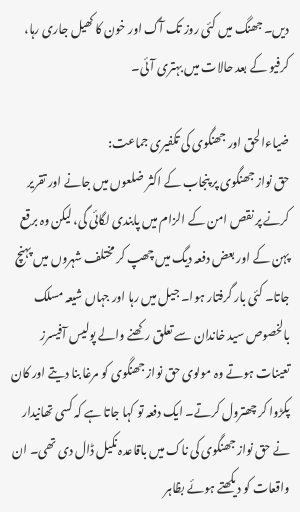دیں۔ جھنگ میں کئی روز تک آگ اور خون کا کھیل جاری رہا، کرفیو کے بعد حالات میں بہتری آئی۔

ضیاءالحق اور جھنگوی کی تکفیری جماعت:
حق نواز جھنگوی پر پنجاب کے اکثر ضلعوں میں جانے اور تقریر کرنے پر نقص امن کے الزام میں پابندی لگائی گی، لیکن وہ برقع پہن کے اور بعض دفعہ دیگ میں چھپ کر مختلف شہروں میں پہنچ جاتا۔ کئی بار گرفتار ہوا۔ جیل میں رہا اور جہاں شیعہ مسلک بالخصوص سید خاندان سے تعلق رکھنے والے پولیس آفیسرز تعینات ہوتے وہ مولوی حق نواز جھنگوی کو مرغا بنا دیتے اور کان پکڑوا کر چھترول کرتے۔ ایک دفعہ تو کہا جاتا ہے کہ کسی تھانیدار نے حق نواز جھنگوی کی ناک میں باقاعدہ نکیل ڈال دی تھی۔ ان واقعات کو دیکھتے ہوئے بظاہر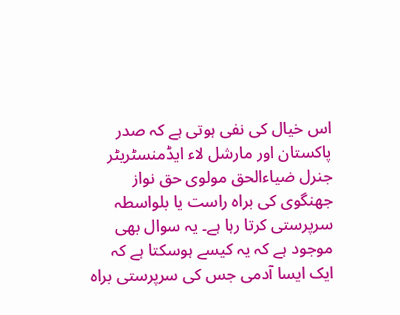اس خیال کی نفی ہوتی ہے کہ صدر پاکستان اور مارشل لاء ایڈمنسٹریٹر جنرل ضیاءالحق مولوی حق نواز جھنگوی کی براہ راست یا بلواسطہ سرپرستی کرتا رہا ہے۔ یہ سوال بھی موجود ہے کہ یہ کیسے ہوسکتا ہے کہ ایک ایسا آدمی جس کی سرپرستی براہ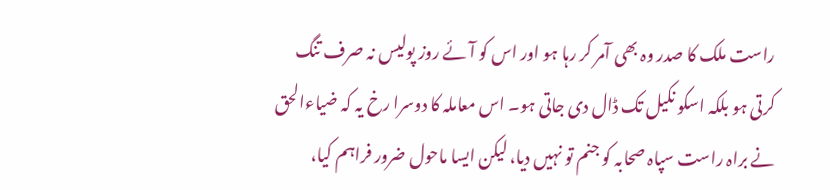راست ملک کا صدر وہ بھی آمر کر رہا ہو اور اس کو آئے روز پولیس نہ صرف تنگ کرتی ہو بلکہ اسکو نکیل تک ڈال دی جاتی ہو۔ اس معاملہ کا دوسرا رخ یہ کہ ضیاءالحق نے براہ راست سپاہ صحابہ کو جنم تو نہیں دیا، لیکن ایسا ماحول ضرور فراہم کیا،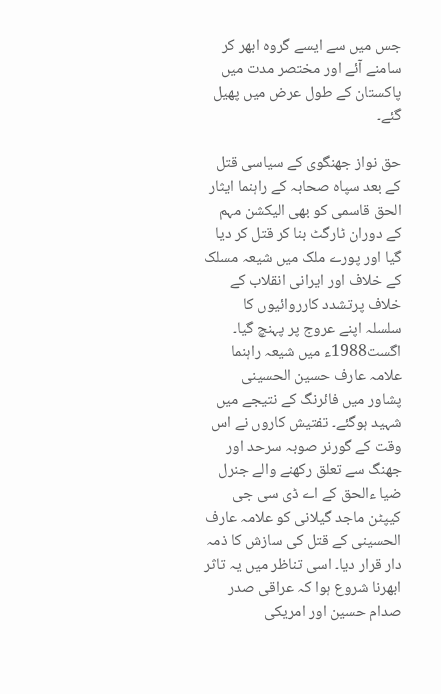جس میں سے ایسے گروہ ابھر کر سامنے آئے اور مختصر مدت میں پاکستان کے طول عرض میں پھیل گئے۔

حق نواز جھنگوی کے سیاسی قتل کے بعد سپاہ صحابہ کے راہنما ایثار الحق قاسمی کو بھی الیکشن مہم کے دوران ٹارگٹ بنا کر قتل کر دیا گیا اور پورے ملک میں شیعہ مسلک کے خلاف اور ایرانی انقلاب کے خلاف پرتشدد کارروائیوں کا سلسلہ اپنے عروج پر پہنچ گیا۔ اگست1988ء میں شیعہ راہنما علامہ عارف حسین الحسینی پشاور میں فائرنگ کے نتیجے میں شہید ہوگئے۔ تفتیش کاروں نے اس وقت کے گورنر صوبہ سرحد اور جھنگ سے تعلق رکھنے والے جنرل ضیا ءالحق کے اے ڈی سی جی کیپٹن ماجد گیلانی کو علامہ عارف الحسینی کے قتل کی سازش کا ذمہ دار قرار دیا۔ اسی تناظر میں یہ تاثر ابھرنا شروع ہوا کہ عراقی صدر صدام حسین اور امریکی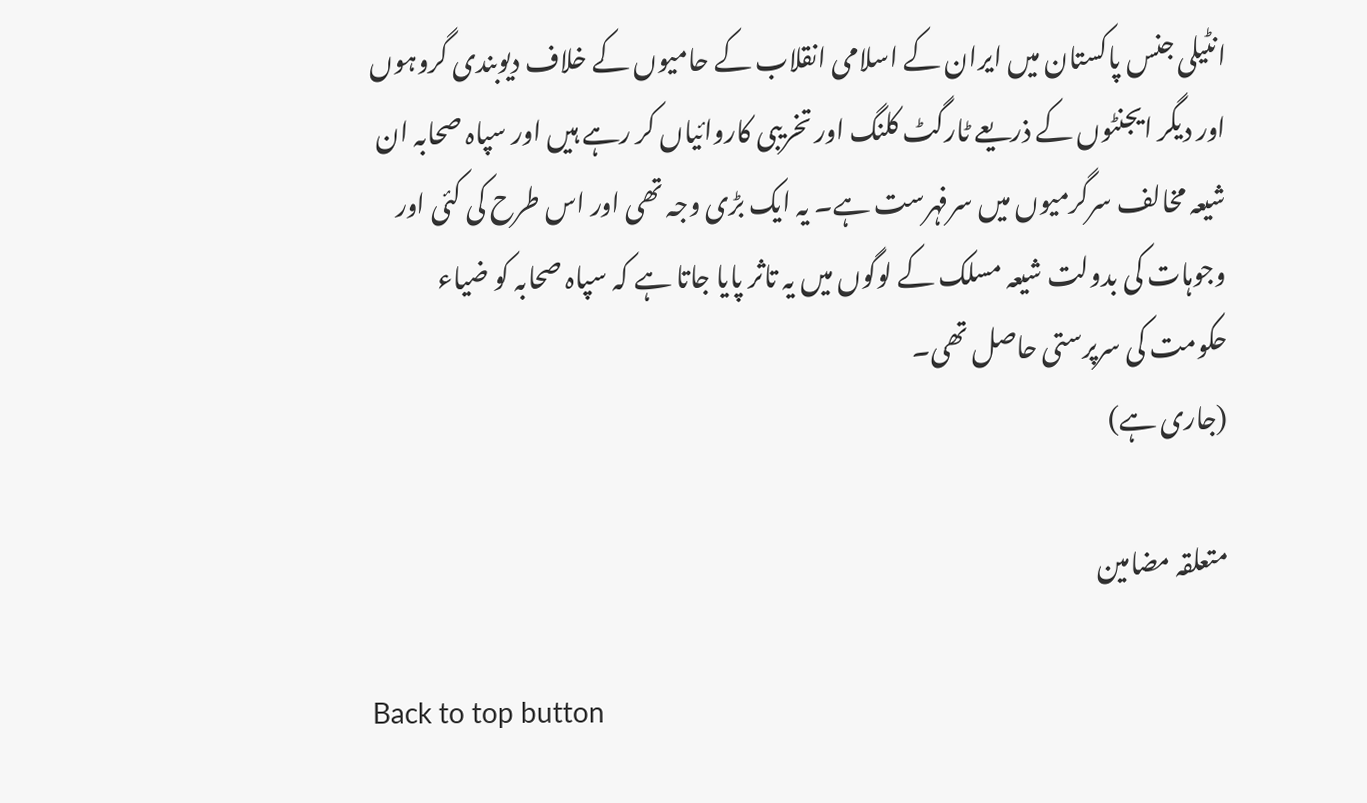انٹیلی جنس پاکستان میں ایران کے اسلامی انقلاب کے حامیوں کے خلاف دیوبندی گروہوں اور دیگر ایجنٹوں کے ذریعے ٹارگٹ کلنگ اور تخریبی کاروائیاں کر رہے ہیں اور سپاہ صحابہ ان شیعہ مخالف سرگرمیوں میں سرفہرست ہے۔ یہ ایک بڑی وجہ تھی اور اس طرح کی کئی اور وجوہات کی بدولت شیعہ مسلک کے لوگوں میں یہ تاثر پایا جاتا ہے کہ سپاہ صحابہ کو ضیاء حکومت کی سرپرستی حاصل تھی۔
(جاری ہے)

متعلقہ مضامین

Back to top button